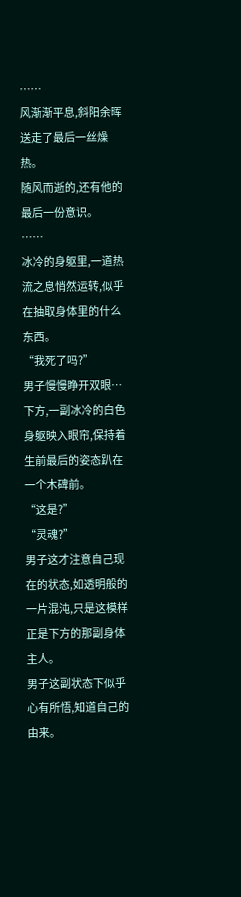……
风渐渐平息,斜阳余晖送走了最后一丝燥热。
随风而逝的,还有他的最后一份意识。
……
冰冷的身躯里,一道热流之息悄然运转,似乎在抽取身体里的什么东西。
“我死了吗?”
男子慢慢睁开双眼…
下方,一副冰冷的白色身躯映入眼帘,保持着生前最后的姿态趴在一个木碑前。
“这是?”
“灵魂?”
男子这才注意自己现在的状态,如透明般的一片混沌,只是这模样正是下方的那副身体主人。
男子这副状态下似乎心有所悟,知道自己的由来。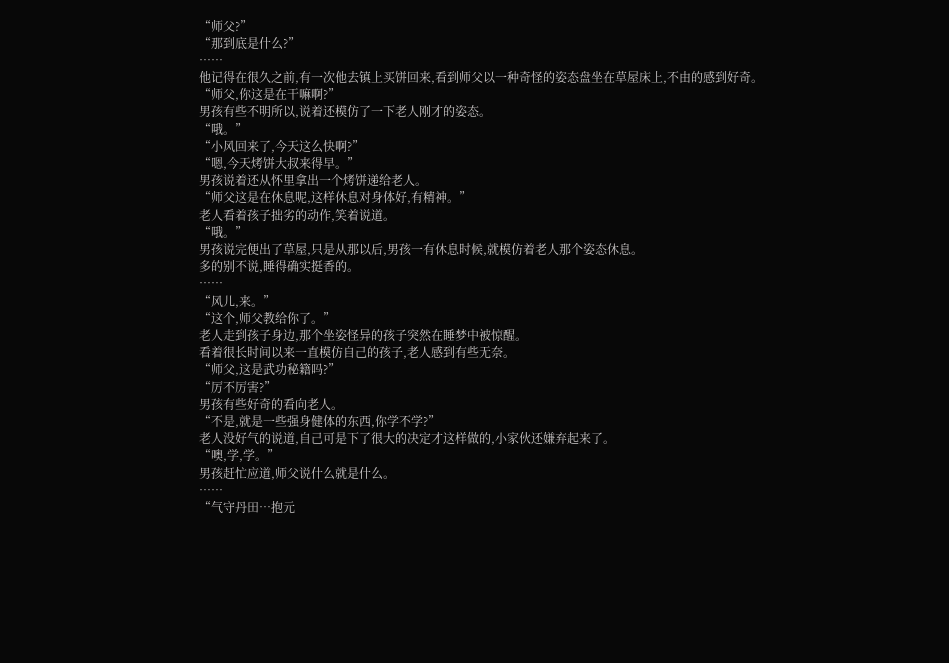“师父?”
“那到底是什么?”
……
他记得在很久之前,有一次他去镇上买饼回来,看到师父以一种奇怪的姿态盘坐在草屋床上,不由的感到好奇。
“师父,你这是在干嘛啊?”
男孩有些不明所以,说着还模仿了一下老人刚才的姿态。
“哦。”
“小风回来了,今天这么快啊?”
“嗯,今天烤饼大叔来得早。”
男孩说着还从怀里拿出一个烤饼递给老人。
“师父这是在休息呢,这样休息对身体好,有精神。”
老人看着孩子拙劣的动作,笑着说道。
“哦。”
男孩说完便出了草屋,只是从那以后,男孩一有休息时候,就模仿着老人那个姿态休息。
多的别不说,睡得确实挺香的。
……
“风儿,来。”
“这个,师父教给你了。”
老人走到孩子身边,那个坐姿怪异的孩子突然在睡梦中被惊醒。
看着很长时间以来一直模仿自己的孩子,老人感到有些无奈。
“师父,这是武功秘籍吗?”
“厉不厉害?”
男孩有些好奇的看向老人。
“不是,就是一些强身健体的东西,你学不学?”
老人没好气的说道,自己可是下了很大的决定才这样做的,小家伙还嫌弃起来了。
“噢,学,学。”
男孩赶忙应道,师父说什么就是什么。
……
“气守丹田…抱元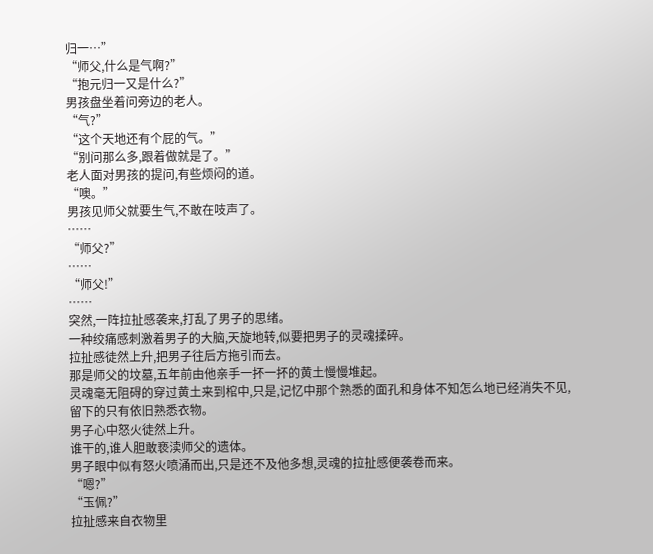归一…”
“师父,什么是气啊?”
“抱元归一又是什么?”
男孩盘坐着问旁边的老人。
“气?”
“这个天地还有个屁的气。”
“别问那么多,跟着做就是了。”
老人面对男孩的提问,有些烦闷的道。
“噢。”
男孩见师父就要生气,不敢在吱声了。
……
“师父?”
……
“师父!”
……
突然,一阵拉扯感袭来,打乱了男子的思绪。
一种绞痛感刺激着男子的大脑,天旋地转,似要把男子的灵魂揉碎。
拉扯感徒然上升,把男子往后方拖引而去。
那是师父的坟墓,五年前由他亲手一抔一抔的黄土慢慢堆起。
灵魂毫无阻碍的穿过黄土来到棺中,只是,记忆中那个熟悉的面孔和身体不知怎么地已经消失不见,留下的只有依旧熟悉衣物。
男子心中怒火徒然上升。
谁干的,谁人胆敢亵渎师父的遗体。
男子眼中似有怒火喷涌而出,只是还不及他多想,灵魂的拉扯感便袭卷而来。
“嗯?”
“玉佩?”
拉扯感来自衣物里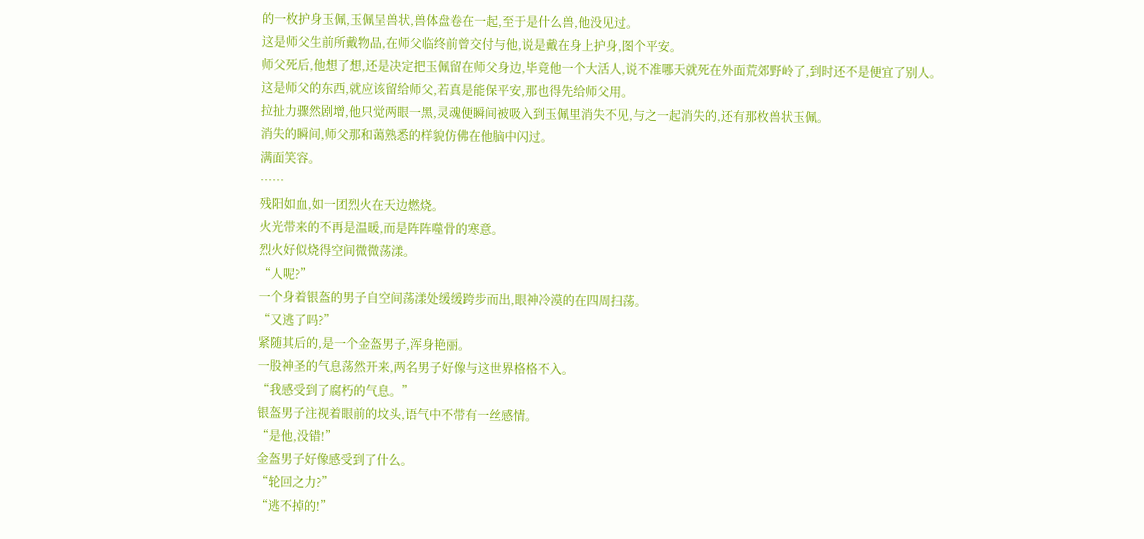的一枚护身玉佩,玉佩呈兽状,兽体盘卷在一起,至于是什么兽,他没见过。
这是师父生前所戴物品,在师父临终前曾交付与他,说是戴在身上护身,图个平安。
师父死后,他想了想,还是决定把玉佩留在师父身边,毕竟他一个大活人,说不准哪天就死在外面荒郊野岭了,到时还不是便宜了别人。
这是师父的东西,就应该留给师父,若真是能保平安,那也得先给师父用。
拉扯力骤然剧增,他只觉两眼一黑,灵魂便瞬间被吸入到玉佩里消失不见,与之一起消失的,还有那枚兽状玉佩。
消失的瞬间,师父那和蔼熟悉的样貌仿佛在他脑中闪过。
满面笑容。
……
残阳如血,如一团烈火在天边燃烧。
火光带来的不再是温暖,而是阵阵噬骨的寒意。
烈火好似烧得空间微微荡漾。
“人呢?”
一个身着银盔的男子自空间荡漾处缓缓跨步而出,眼神冷漠的在四周扫荡。
“又逃了吗?”
紧随其后的,是一个金盔男子,浑身艳丽。
一股神圣的气息荡然开来,两名男子好像与这世界格格不入。
“我感受到了腐朽的气息。”
银盔男子注视着眼前的坟头,语气中不带有一丝感情。
“是他,没错!”
金盔男子好像感受到了什么。
“轮回之力?”
“逃不掉的!”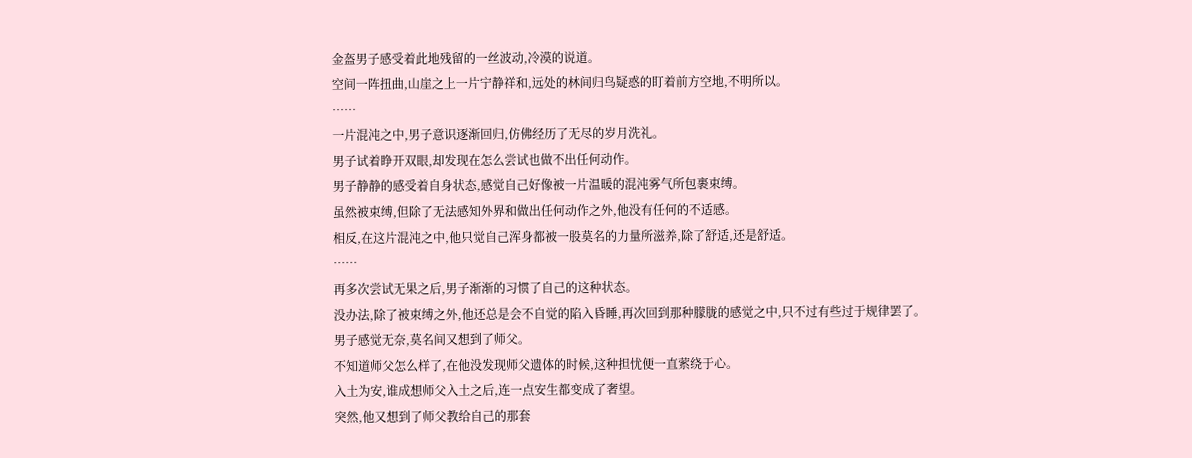金盔男子感受着此地残留的一丝波动,冷漠的说道。
空间一阵扭曲,山崖之上一片宁静祥和,远处的林间归鸟疑惑的盯着前方空地,不明所以。
……
一片混沌之中,男子意识逐渐回归,仿佛经历了无尽的岁月洗礼。
男子试着睁开双眼,却发现在怎么尝试也做不出任何动作。
男子静静的感受着自身状态,感觉自己好像被一片温暖的混沌雾气所包裹束缚。
虽然被束缚,但除了无法感知外界和做出任何动作之外,他没有任何的不适感。
相反,在这片混沌之中,他只觉自己浑身都被一股莫名的力量所滋养,除了舒适,还是舒适。
……
再多次尝试无果之后,男子渐渐的习惯了自己的这种状态。
没办法,除了被束缚之外,他还总是会不自觉的陷入昏睡,再次回到那种朦胧的感觉之中,只不过有些过于规律罢了。
男子感觉无奈,莫名间又想到了师父。
不知道师父怎么样了,在他没发现师父遗体的时候,这种担忧便一直萦绕于心。
入土为安,谁成想师父入土之后,连一点安生都变成了奢望。
突然,他又想到了师父教给自己的那套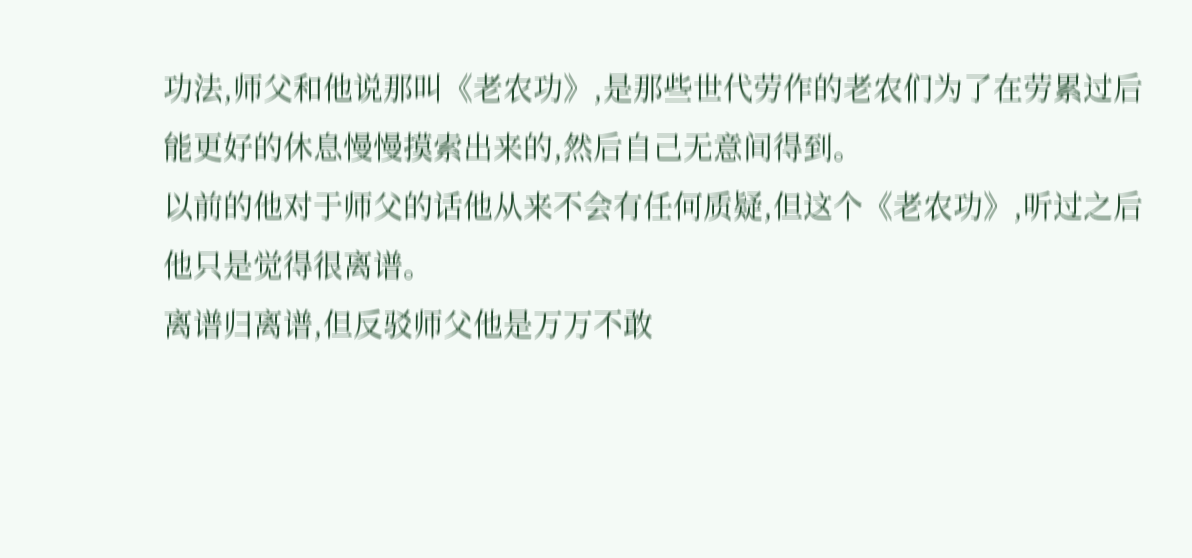功法,师父和他说那叫《老农功》,是那些世代劳作的老农们为了在劳累过后能更好的休息慢慢摸索出来的,然后自己无意间得到。
以前的他对于师父的话他从来不会有任何质疑,但这个《老农功》,听过之后他只是觉得很离谱。
离谱归离谱,但反驳师父他是万万不敢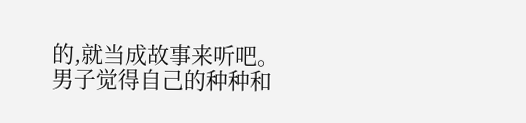的,就当成故事来听吧。
男子觉得自己的种种和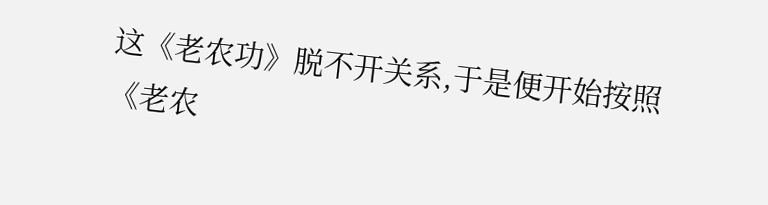这《老农功》脱不开关系,于是便开始按照《老农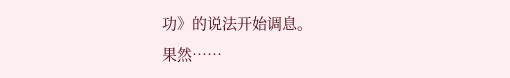功》的说法开始调息。
果然……